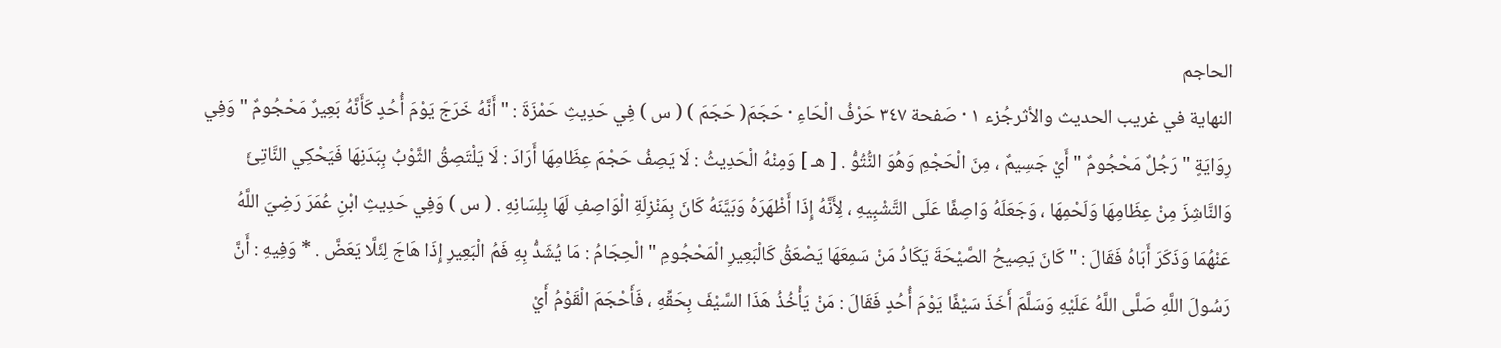الحاجم
النهاية في غريب الحديث والأثرجُزء ١ · صَفحة ٣٤٧ حَرْفُ الْحَاءِ · حَجَمَ( حَجَمَ ) ( س ) فِي حَدِيثِ حَمْزَةَ : " أَنَّهُ خَرَجَ يَوْمَ أُحُدٍ كَأَنَّهُ بَعِيرٌ مَحْجُومٌ " وَفِي رِوَايَةٍ " رَجُلٌ مَحْجُومٌ " أَيْ جَسِيمٌ ، مِنَ الْحَجْمِ وَهُوَ النُّتُوُّ . [ هـ ] وَمِنْهُ الْحَدِيثُ : لَا يَصِفُ حَجْمَ عِظَامِهَا أَرَادَ : لَا يَلْتَصِقُ الثَّوْبُ بِبَدَنِهَا فَيَحْكِي النَّاتِئَ وَالنَّاشِزَ مِنْ عِظَامِهَا وَلَحْمِهَا ، وَجَعَلَهُ وَاصِفًا عَلَى التَّشْبِيهِ ، لِأَنَّهُ إِذَا أَظْهَرَهُ وَبَيَّنَهُ كَانَ بِمَنْزِلَةِ الْوَاصِفِ لَهَا بِلِسَانِهِ . ( س ) وَفِي حَدِيثِ ابْنِ عُمَرَ رَضِيَ اللَّهُ عَنْهُمَا وَذَكَرَ أَبَاهُ فَقَالَ : " كَانَ يَصِيحُ الصَّيْحَةَ يَكَادُ مَنْ سَمِعَهَا يَصْعَقُ كَالْبَعِيرِ الْمَحْجُومِ " الْحِجَامُ : مَا يُشَدُّ بِهِ فَمُ الْبَعِيرِ إِذَا هَاجَ لِئَلَّا يَعَضَّ . * وَفِيهِ : أَنَّ رَسُولَ اللَّهِ صَلَّى اللَّهُ عَلَيْهِ وَسَلَّمَ أَخَذَ سَيْفًا يَوْمَ أُحُدٍ فَقَالَ : مَنْ يَأْخُذُ هَذَا السَّيْفَ بِحَقِّهِ ، فَأَحْجَمَ الْقَوْمُ أَيْ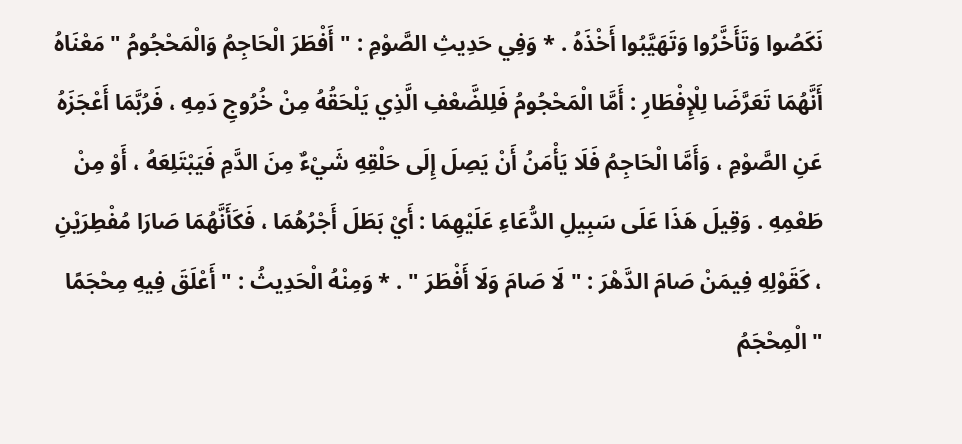نَكَصُوا وَتَأَخَّرُوا وَتَهَيَّبُوا أَخْذَهُ . * وَفِي حَدِيثِ الصَّوْمِ : " أَفْطَرَ الْحَاجِمُ وَالْمَحْجُومُ " مَعْنَاهُ أَنَّهُمَا تَعَرَّضَا لِلْإِفْطَارِ : أَمَّا الْمَحْجُومُ فَلِلضَّعْفِ الَّذِي يَلْحَقُهُ مِنْ خُرُوجِ دَمِهِ ، فَرُبَّمَا أَعْجَزَهُ عَنِ الصَّوْمِ ، وَأَمَّا الْحَاجِمُ فَلَا يَأْمَنُ أَنْ يَصِلَ إِلَى حَلْقِهِ شَيْءٌ مِنَ الدَّمِ فَيَبْتَلِعَهُ ، أَوْ مِنْ طَعْمِهِ . وَقِيلَ هَذَا عَلَى سَبِيلِ الدُّعَاءِ عَلَيْهِمَا : أَيْ بَطَلَ أَجْرُهُمَا ، فَكَأَنَّهُمَا صَارَا مُفْطِرَيْنِ ، كَقَوْلِهِ فِيمَنْ صَامَ الدَّهْرَ : " لَا صَامَ وَلَا أَفْطَرَ " . * وَمِنْهُ الْحَدِيثُ : " أَعْلَقَ فِيهِ مِحْجَمًا " الْمِحْجَمُ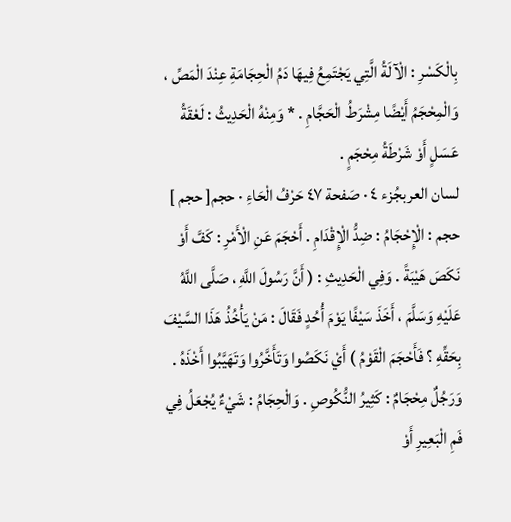بِالْكَسْرِ : الْآلَةُ الَّتِي يَجْتَمِعُ فِيهَا دَمُ الْحِجَامَةِ عِنْدَ الْمَصِّ ، وَالْمِحْجَمُ أَيْضًا مِشْرَطُ الْحَجَّامِ . * وَمِنْهُ الْحَدِيثُ : لَعْقَةُ عَسَلٍ أَوْ شَرْطَةُ مِحْجَمٍ .
لسان العربجُزء ٤ · صَفحة ٤٧ حَرْفُ الْحَاءِ · حجم[ حجم ] حجم : الْإِحْجَامُ : ضِدُّ الْإِقْدَامِ . أَحْجَمَ عَنِ الْأَمْرِ : كَفَّ أَوْ نَكَصَ هَيْبَةً . وَفِي الْحَدِيثِ : ( أَنَّ رَسُولَ اللَّهِ ، صَلَّى اللَّهُ عَلَيْهِ وَسَلَّمَ ، أَخَذَ سَيْفًا يَوْمَ أُحُدٍ فَقَالَ : مَنْ يَأْخُذُ هَذَا السَّيْفَ بِحَقِّهِ ؟ فَأَحْجَمَ الْقَوْمُ ) أَيْ نَكَصُوا وَتَأَخَّرُوا وَتَهَيَّبُوا أَخْذَهُ . وَرَجُلٌ مِحْجَامٌ : كَثِيرُ النُّكُوصِ . وَالْحِجَامُ : شَيْءٌ يُجْعَلُ فِي فَمِ الْبَعِيرِ أَوْ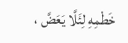خَطْمِهِ لِئَلَّا يَعَضَّ ،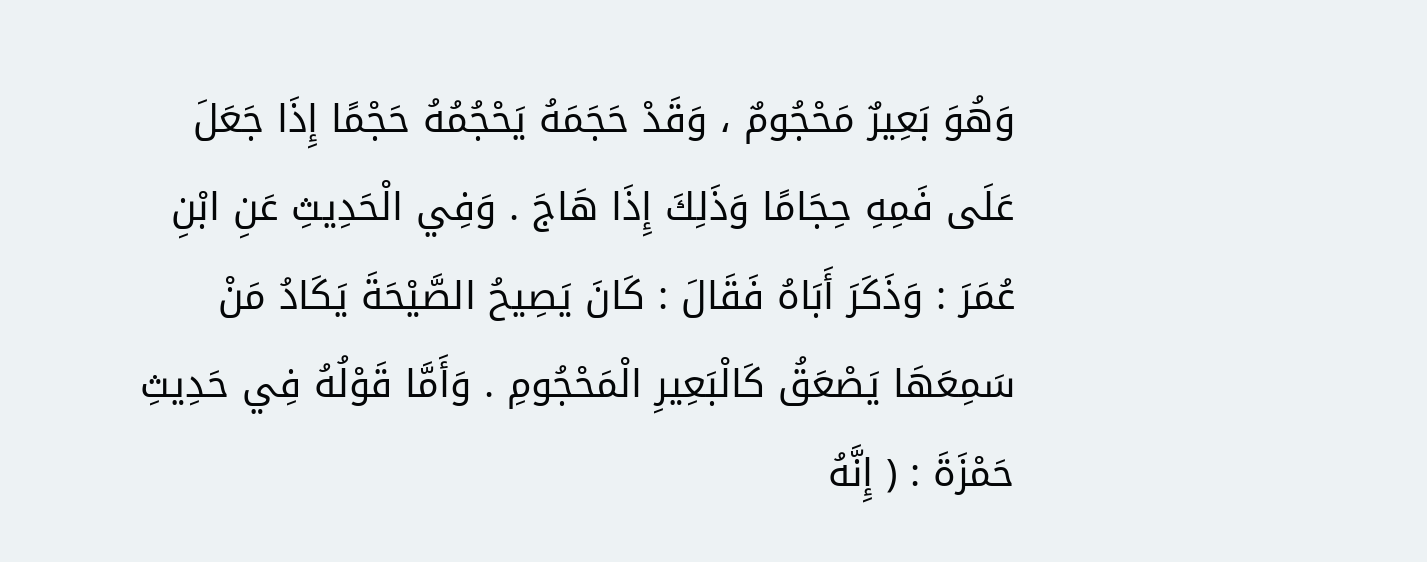وَهُوَ بَعِيرٌ مَحْجُومٌ ، وَقَدْ حَجَمَهُ يَحْجُمُهُ حَجْمًا إِذَا جَعَلَ عَلَى فَمِهِ حِجَامًا وَذَلِكَ إِذَا هَاجَ . وَفِي الْحَدِيثِ عَنِ ابْنِ عُمَرَ : وَذَكَرَ أَبَاهُ فَقَالَ : كَانَ يَصِيحُ الصَّيْحَةَ يَكَادُ مَنْ سَمِعَهَا يَصْعَقُ كَالْبَعِيرِ الْمَحْجُومِ . وَأَمَّا قَوْلُهُ فِي حَدِيثِ حَمْزَةَ : ( إِنَّهُ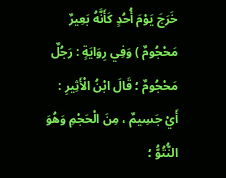خَرَجَ يَوْمَ أُحُدٍ كَأَنَّهُ بَعِيرٌ مَحْجُومٌ ) وَفِي رِوَايَةٍ : رَجُلٌ مَحْجُومٌ ؛ قَالَ ابْنُ الْأَثِيرِ : أَيْ جَسِيمٌ ، مِنَ الْحَجْمِ وَهُوَ النُّتُوُّ ؛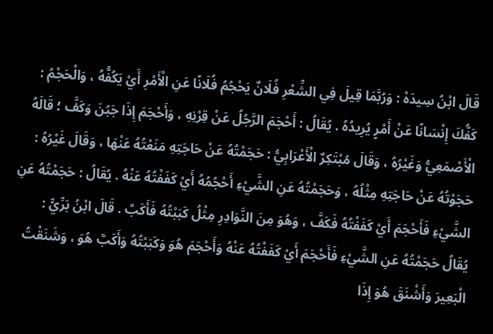قَالَ ابْنُ سِيدَهْ : وَرُبَّمَا قِيلَ فِي الشِّعْرِ فُلَانٌ يَحْجُمُ فُلَانًا عَنِ الْأَمْرِ أَيْ يَكُفُّهُ ، وَالْحَجْمُ : كَفُّكَ إِنْسَانًا عَنْ أَمْرٍ يُرِيدُهُ . يُقَالُ : أَحْجَمَ الرَّجُلُ عَنْ قِرْنِهِ ، وَأَحْجَمَ إِذَا جَبُنَ وَكَفَّ ؛ قَالَهُ الْأَصْمَعِيُّ وَغَيْرُهُ ، وَقَالَ مُبْتَكِرٌ الْأَعْرَابِيُّ : حَجَمْتُهُ عَنْ حَاجَتِهِ مَنَعْتُهُ عَنْهَا ، وَقَالَ غَيْرُهُ : حَجَوْتُهُ عَنْ حَاجَتِهِ مِثْلُهُ ، وَحَجَمْتُهُ عَنِ الشَّيْءِ أَحْجُمُهُ أَيْ كَفَفْتُهُ عَنْهُ . يُقَالُ : حَجَمْتُهُ عَنِ الشَّيْءِ فَأَحْجَمَ أَيْ كَفَفْتُهُ فَكَفَّ ، وَهُوَ مِنَ النَّوَادِرِ مِثْلُ كَبَبْتُهُ فَأَكَبَّ . قَالَ ابْنُ بَرِّيٍّ : يُقَالُ حَجَمْتُهُ عَنِ الشَّيْءِ فَأَحْجَمَ أَيْ كَفَفْتُهُ عَنْهُ وَأَحْجَمَ هُوَ وَكَبَبْتُهُ وَأَكَبَّ هُوَ ، وَشَنَقْتُ الْبَعِيرَ وَأَشْنَقَ هُوَ إِذَا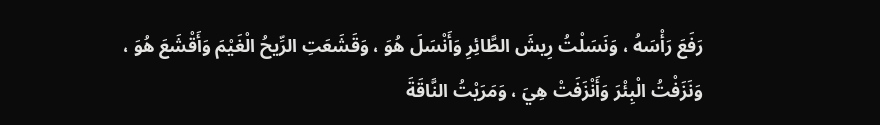رَفَعَ رَأْسَهُ ، وَنَسَلْتُ رِيشَ الطَّائِرِ وَأَنْسَلَ هُوَ ، وَقَشَعَتِ الرِّيحُ الْغَيْمَ وَأَقْشَعَ هُوَ ، وَنَزَفْتُ الْبِئْرَ وَأَنْزَفَتْ هِيَ ، وَمَرَيْتُ النَّاقَةَ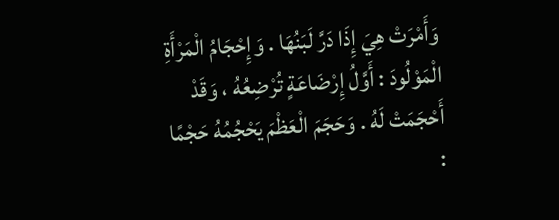وَأَمْرَتْ هِيَ إِذَا دَرَّ لَبَنُهَا . وَإِحْجَامُ الْمَرْأَةِ الْمَوْلُودَ : أَوَّلُ إِرْضَاعَةٍ تُرْضِعُهُ ، وَقَدْ أَحْجَمَتْ لَهُ . وَحَجَمَ الْعَظْمَ يَحْجُمُهُ حَجْمًا :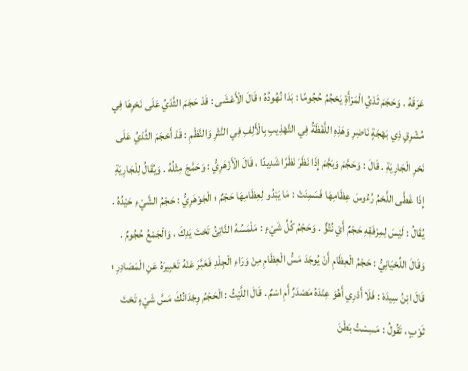عَرَقَهُ . وَحَجَمَ ثَدْيُ الْمَرْأَةِ يَحْجُمُ حُجُومًا : بَدَا نُهُودُهُ ؛ قَالَ الْأَعْشَى : قَدْ حَجَمَ الثَّدْيُ عَلَى نَحْرِهَا فِي مُشْرِقٍ ذِي بَهْجَةٍ نَاضِرِ وَهَذِهِ اللَّفْظَةُ فِي التَّهْذِيبِ بِالْأَلِفِ فِي النَّثْرِ وَالنَّظْمِ : قَدْ أَحْجَمَ الثَّدْيُ عَلَى نَحْرِ الْجَارِيَةِ . قَالَ : وَحَجَّمَ وَبَجَّمَ إِذَا نَظَرَ نَظَرًا شَدِيدًا ، قَالَ الْأَزْهَرِيُّ : وَحَمَّجَ مِثْلُهُ . وَيُقَالُ لِلْجَارِيَةِ إِذَا غَطَّى اللَّحْمُ رُءُوسَ عِظَامِهَا فَسَمِنَتْ : مَا يَبْدُو لِعِظَامِهَا حَجْمٌ ؛ الْجَوْهَرِيُّ : حَجْمُ الشَّيْءِ حَيْدُهُ . يُقَالُ : لَيْسَ لِمِرْفَقِهِ حَجْمٌ أَيْ نُتُوٌّ . وَحَجْمُ كُلِّ شَيْءٍ : مَلْمَسُهُ النَّاتِئُ تَحْتَ يَدِكَ ، وَالْجَمْعُ حُجُومٌ . وَقَالَ اللِّحْيَانِيُّ : حَجْمُ الْعِظَامِ أَنْ يُوجَدَ مَسُّ الْعِظَامِ مِنْ وَرَاءِ الْجِلْدِ فَعَبَّرَ عَنْهُ تَعْبِيرَهُ عَنِ الْمَصَادِرِ ؛ قَالَ ابْنُ سِيدَهْ : فَلَا أَدْرِي أَهُوَ عِنْدَهُ مَصْدَرٌ أَمِ اسْمٌ . قَالَ اللَّيْثُ : الْحَجْمُ وِجْدَانُكَ مَسَّ شَيْءٍ تَحْتَ ثَوْبٍ ، تَقُولُ : مَسِسْتُ بَطْنَ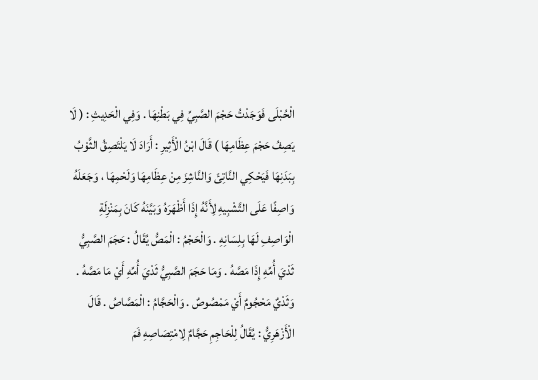الْحُبْلَى فَوَجَدْتُ حَجْمَ الصَّبِيِّ فِي بَطْنِهَا . وَفِي الْحَدِيثِ : ( لَا يَصِفُ حَجْمَ عِظَامِهَا ) قَالَ ابْنُ الْأَثِيرِ : أَرَادَ لَا يَلْتَصِقُ الثَّوْبُ بِبَدَنِهَا فَيَحْكِي النَّاتِئَ وَالنَّاشِزَ مِنْ عِظَامِهَا وَلَحْمِهَا ، وَجَعَلَهُ وَاصِفًا عَلَى التَّشْبِيهِ لِأَنَّهُ إِذَا أَظْهَرَهُ وَبَيَّنَهُ كَانَ بِمَنْزِلَةِ الْوَاصِفِ لَهَا بِلِسَانِهِ . وَالْحَجْمُ : الْمَصُّ يُقَالُ : حَجَمَ الصَّبِيُّ ثَدْيَ أُمِّهِ إِذَا مَصَّهُ . وَمَا حَجَمَ الصَّبِيُّ ثَدْيَ أُمِّهِ أَيْ مَا مَصَّهُ . وَثَدْيٌ مَحْجُومٌ أَيْ مَمْصُوصٌ . وَالْحَجَّامُ : الْمَصَّاصُ . قَالَ الْأَزْهَرِيُّ : يُقَالُ لِلْحَاجِمِ حَجَّامٌ لِامْتِصَاصِهِ فَمَ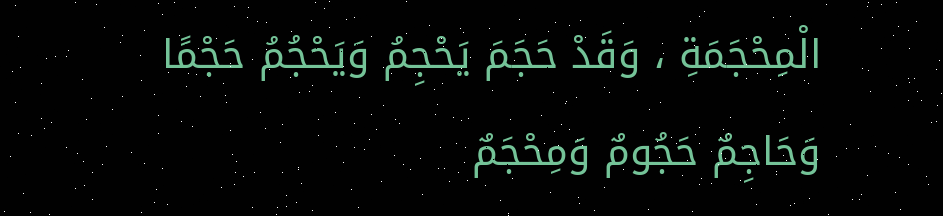الْمِحْجَمَةِ ، وَقَدْ حَجَمَ يَحْجِمُ وَيَحْجُمُ حَجْمًا وَحَاجِمٌ حَجُومٌ وَمِحْجَمٌ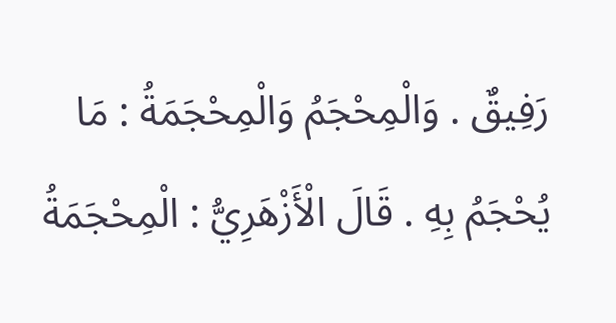رَفِيقٌ . وَالْمِحْجَمُ وَالْمِحْجَمَةُ : مَا يُحْجَمُ بِهِ . قَالَ الْأَزْهَرِيُّ : الْمِحْجَمَةُ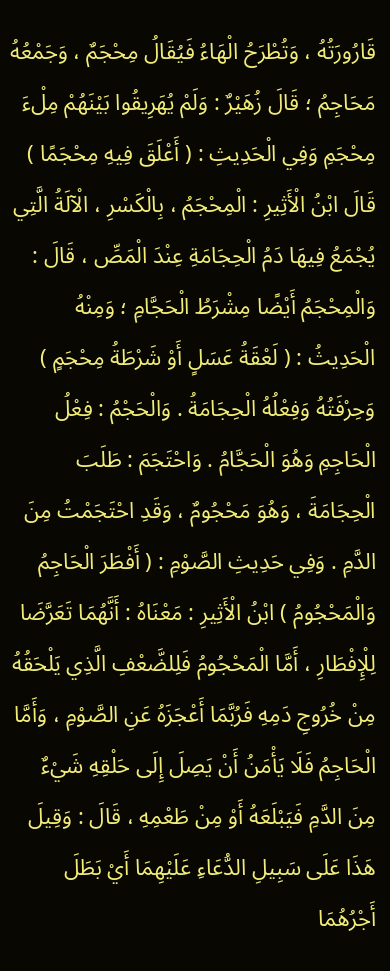قَارُورَتُهُ ، وَتُطْرَحُ الْهَاءُ فَيُقَالُ مِحْجَمٌ ، وَجَمْعُهُ مَحَاجِمُ ؛ قَالَ زُهَيْرٌ : وَلَمْ يُهَرِيقُوا بَيْنَهُمْ مِلْءَ مِحْجَمِ وَفِي الْحَدِيثِ : ( أَعْلَقَ فِيهِ مِحْجَمًا ) قَالَ ابْنُ الْأَثِيرِ : الْمِحْجَمُ ، بِالْكَسْرِ ، الْآلَةُ الَّتِي يُجْمَعُ فِيهَا دَمُ الْحِجَامَةِ عِنْدَ الْمَصِّ ، قَالَ : وَالْمِحْجَمُ أَيْضًا مِشْرَطُ الْحَجَّامِ ؛ وَمِنْهُ الْحَدِيثُ : ( لَعْقَةُ عَسَلٍ أَوْ شَرْطَةُ مِحْجَمٍ ) وَحِرْفَتُهُ وَفِعْلُهُ الْحِجَامَةُ . وَالْحَجْمُ : فِعْلُ الْحَاجِمِ وَهُوَ الْحَجَّامُ . وَاحْتَجَمَ : طَلَبَ الْحِجَامَةَ ، وَهُوَ مَحْجُومٌ ، وَقَدِ احْتَجَمْتُ مِنَ الدَّمِ . وَفِي حَدِيثِ الصَّوْمِ : ( أَفْطَرَ الْحَاجِمُ وَالْمَحْجُومُ ) ابْنُ الْأَثِيرِ : مَعْنَاهُ : أَنَّهُمَا تَعَرَّضَا لِلْإِفْطَارِ ، أَمَّا الْمَحْجُومُ فَلِلضَّعْفِ الَّذِي يَلْحَقُهُ مِنْ خُرُوجِ دَمِهِ فَرُبَّمَا أَعْجَزَهُ عَنِ الصَّوْمِ ، وَأَمَّا الْحَاجِمُ فَلَا يَأْمَنُ أَنْ يَصِلَ إِلَى حَلْقِهِ شَيْءٌ مِنَ الدَّمِ فَيَبْلَعَهُ أَوْ مِنْ طَعْمِهِ ، قَالَ : وَقِيلَ هَذَا عَلَى سَبِيلِ الدُّعَاءِ عَلَيْهِمَا أَيْ بَطَلَ أَجْرُهُمَا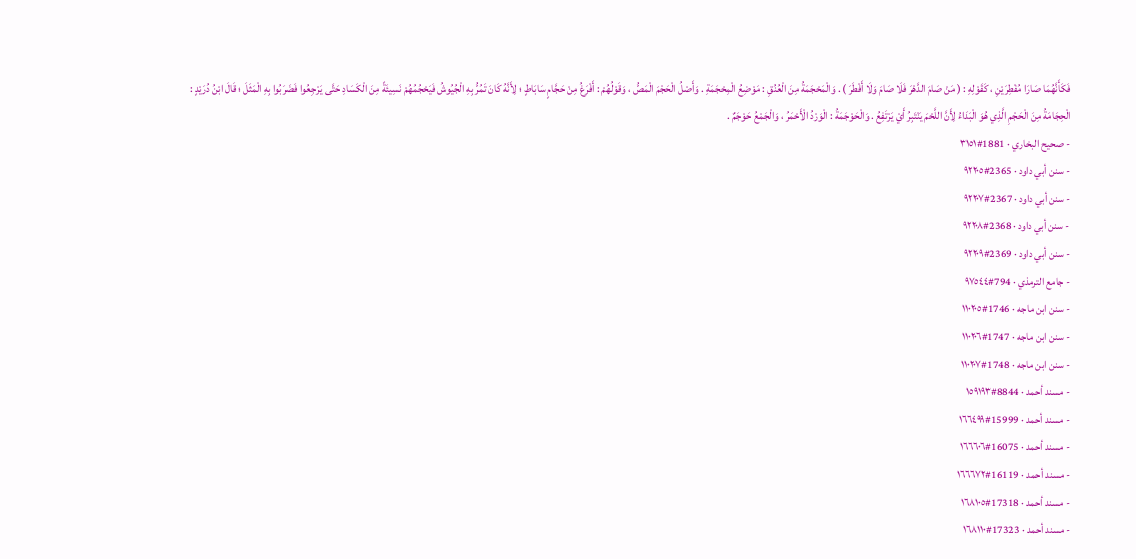فَكَأَنَّهُمَا صَارَا مُفْطِرَيْنِ ، كَقَوْلِهِ : ( مَنْ صَامَ الدَّهْرَ فَلَا صَامَ وَلَا أَفْطَرَ ) . وَالْمَحْجَمَةُ مِنَ الْعُنُقِ : مَوْضِعُ الْمِحْجَمَةِ . وَأَصْلُ الْحَجْمَ الْمَصُّ ، وَقَوْلُهُمْ : أَفْرَغُ مِنْ حَجَّامٍ سَابَاطٍ ؛ لِأَنَّهُ كَانَ تَمُرُّ بِهِ الْجُيُوشُ فَيَحْجُمُهُمْ نَسِيئَةً مِنَ الْكَسَادِ حَتَّى يَرْجِعُوا فَضَرَبُوا بِهِ الْمَثَلَ ؛ قَالَ ابْنُ دُرَيْدٍ : الْحِجَامَةُ مِنَ الْحَجْمِ الَّذِي هُوَ الْبَدَاءُ لِأَنَّ اللَّحْمَ يَنْتَبِرُ أَيْ يَرْتَفِعُ . وَالْحَوْجَمَةُ : الْوَرْدُ الْأَحْمَرُ ، وَالْجَمْعُ حَوْجَمٌ .
- صحيح البخاري · 1881#٣١٥١
- سنن أبي داود · 2365#٩٢٢٠٥
- سنن أبي داود · 2367#٩٢٢٠٧
- سنن أبي داود · 2368#٩٢٢٠٨
- سنن أبي داود · 2369#٩٢٢٠٩
- جامع الترمذي · 794#٩٧٥٤٤
- سنن ابن ماجه · 1746#١١٠٢٠٥
- سنن ابن ماجه · 1747#١١٠٢٠٦
- سنن ابن ماجه · 1748#١١٠٢٠٧
- مسند أحمد · 8844#١٥٩١٩٣
- مسند أحمد · 15999#١٦٦٤٩٩
- مسند أحمد · 16075#١٦٦٦٠٦
- مسند أحمد · 16119#١٦٦٦٧٢
- مسند أحمد · 17318#١٦٨١٠٥
- مسند أحمد · 17323#١٦٨١١٠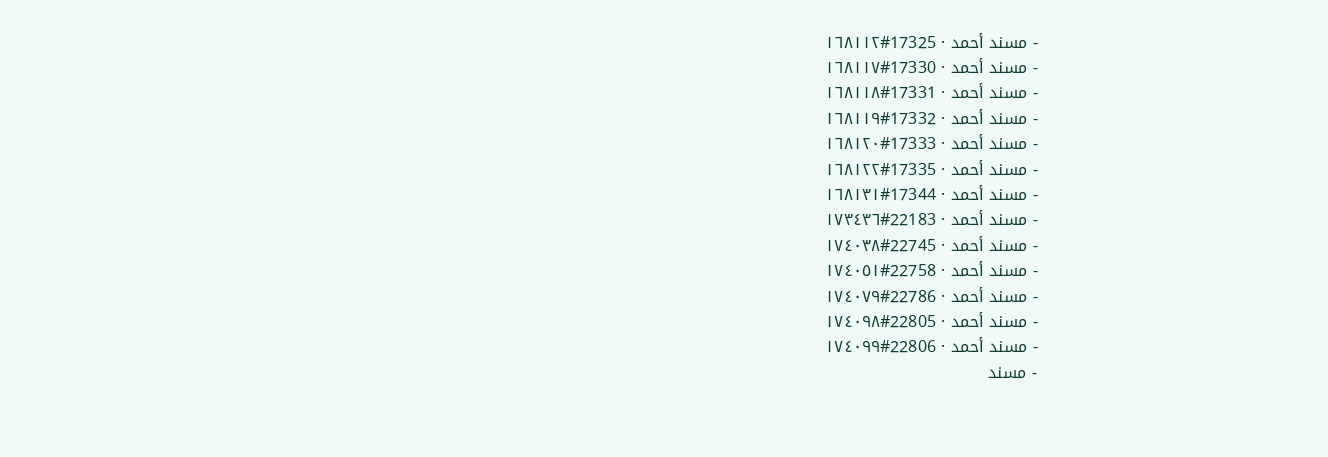- مسند أحمد · 17325#١٦٨١١٢
- مسند أحمد · 17330#١٦٨١١٧
- مسند أحمد · 17331#١٦٨١١٨
- مسند أحمد · 17332#١٦٨١١٩
- مسند أحمد · 17333#١٦٨١٢٠
- مسند أحمد · 17335#١٦٨١٢٢
- مسند أحمد · 17344#١٦٨١٣١
- مسند أحمد · 22183#١٧٣٤٣٦
- مسند أحمد · 22745#١٧٤٠٣٨
- مسند أحمد · 22758#١٧٤٠٥١
- مسند أحمد · 22786#١٧٤٠٧٩
- مسند أحمد · 22805#١٧٤٠٩٨
- مسند أحمد · 22806#١٧٤٠٩٩
- مسند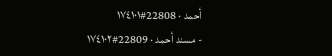أحمد · 22808#١٧٤١٠١
- مسند أحمد · 22809#١٧٤١٠٢